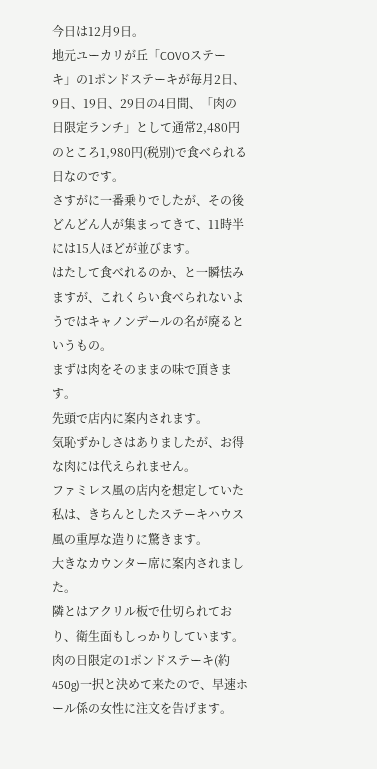今日は12月9日。
地元ユーカリが丘「COVOステーキ」の1ポンドステーキが毎月2日、9日、19日、29日の4日間、「肉の日限定ランチ」として通常2,480円のところ1,980円(税別)で食べられる日なのです。
さすがに一番乗りでしたが、その後どんどん人が集まってきて、11時半には15人ほどが並びます。
はたして食べれるのか、と一瞬怯みますが、これくらい食べられないようではキャノンデールの名が廃るというもの。
まずは肉をそのままの味で頂きます。
先頭で店内に案内されます。
気恥ずかしさはありましたが、お得な肉には代えられません。
ファミレス風の店内を想定していた私は、きちんとしたステーキハウス風の重厚な造りに驚きます。
大きなカウンター席に案内されました。
隣とはアクリル板で仕切られており、衛生面もしっかりしています。
肉の日限定の1ポンドステーキ(約450g)一択と決めて来たので、早速ホール係の女性に注文を告げます。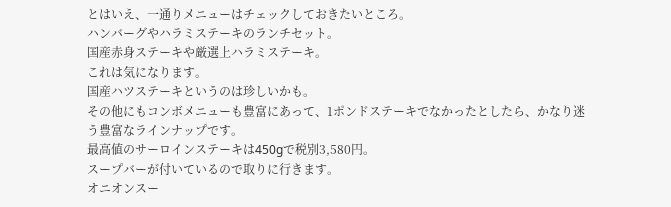とはいえ、一通りメニューはチェックしておきたいところ。
ハンバーグやハラミステーキのランチセット。
国産赤身ステーキや厳選上ハラミステーキ。
これは気になります。
国産ハツステーキというのは珍しいかも。
その他にもコンボメニューも豊富にあって、1ポンドステーキでなかったとしたら、かなり迷う豊富なラインナップです。
最高値のサーロインステーキは450gで税別3,580円。
スープバーが付いているので取りに行きます。
オニオンスー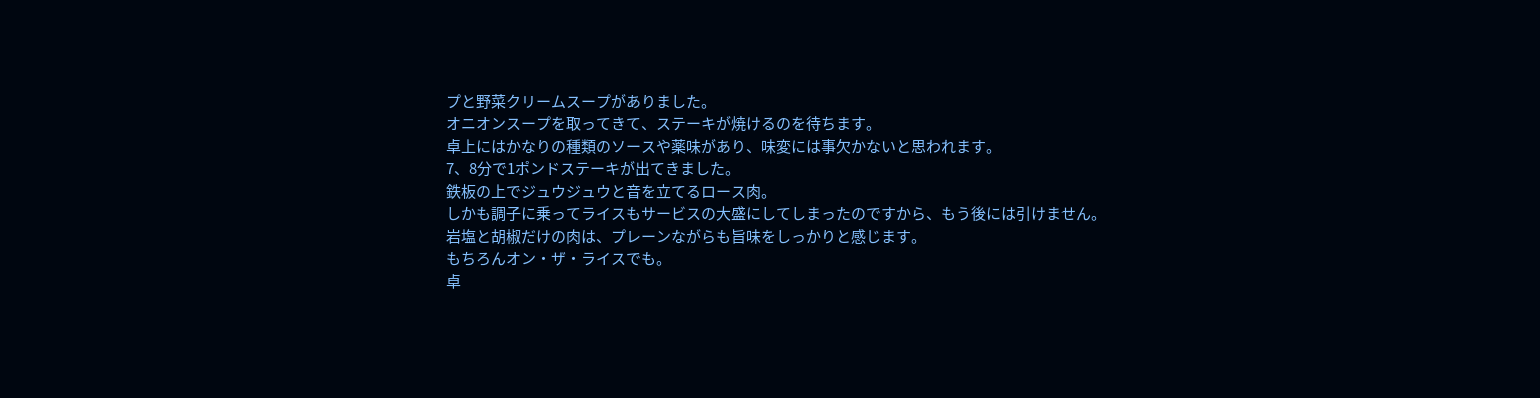プと野菜クリームスープがありました。
オニオンスープを取ってきて、ステーキが焼けるのを待ちます。
卓上にはかなりの種類のソースや薬味があり、味変には事欠かないと思われます。
7、8分で1ポンドステーキが出てきました。
鉄板の上でジュウジュウと音を立てるロース肉。
しかも調子に乗ってライスもサービスの大盛にしてしまったのですから、もう後には引けません。
岩塩と胡椒だけの肉は、プレーンながらも旨味をしっかりと感じます。
もちろんオン・ザ・ライスでも。
卓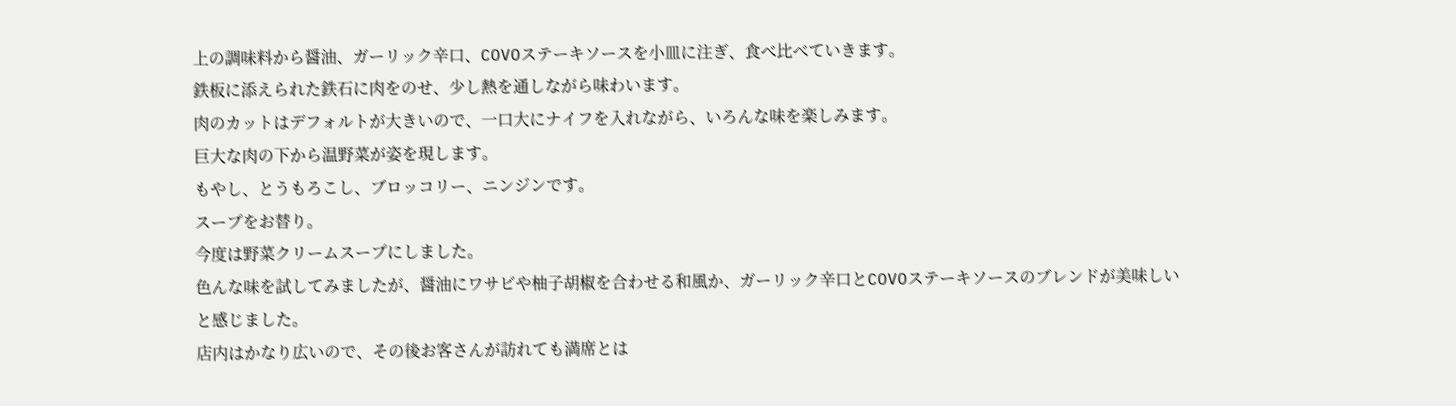上の調味料から醤油、ガーリック辛口、COVOステーキソースを小皿に注ぎ、食べ比べていきます。
鉄板に添えられた鉄石に肉をのせ、少し熱を通しながら味わいます。
肉のカットはデフォルトが大きいので、一口大にナイフを入れながら、いろんな味を楽しみます。
巨大な肉の下から温野菜が姿を現します。
もやし、とうもろこし、ブロッコリー、ニンジンです。
スープをお替り。
今度は野菜クリームスープにしました。
色んな味を試してみましたが、醤油にワサビや柚子胡椒を合わせる和風か、ガーリック辛口とCOVOステーキソースのブレンドが美味しいと感じました。
店内はかなり広いので、その後お客さんが訪れても満席とは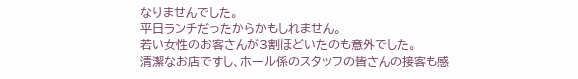なりませんでした。
平日ランチだったからかもしれません。
若い女性のお客さんが3割ほどいたのも意外でした。
清潔なお店ですし、ホール係のスタッフの皆さんの接客も感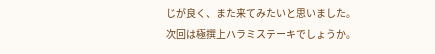じが良く、また来てみたいと思いました。
次回は極撰上ハラミステーキでしょうか。